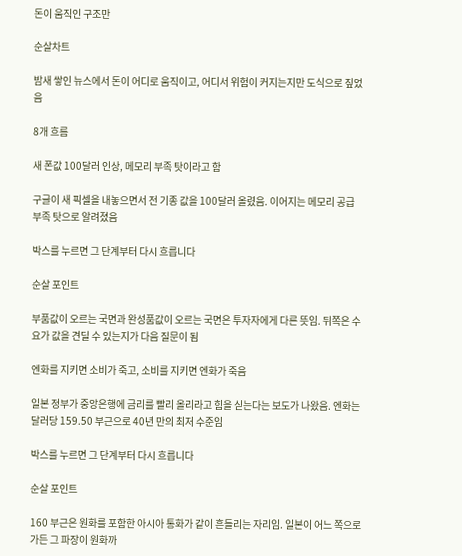돈이 움직인 구조만

순살차트

밤새 쌓인 뉴스에서 돈이 어디로 움직이고, 어디서 위험이 커지는지만 도식으로 짚었음

8개 흐름

새 폰값 100달러 인상, 메모리 부족 탓이라고 함

구글이 새 픽셀을 내놓으면서 전 기종 값을 100달러 올렸음. 이어지는 메모리 공급 부족 탓으로 알려졌음

박스를 누르면 그 단계부터 다시 흐릅니다

순살 포인트

부품값이 오르는 국면과 완성품값이 오르는 국면은 투자자에게 다른 뜻임. 뒤쪽은 수요가 값을 견딜 수 있는지가 다음 질문이 됨

엔화를 지키면 소비가 죽고, 소비를 지키면 엔화가 죽음

일본 정부가 중앙은행에 금리를 빨리 올리라고 힘을 싣는다는 보도가 나왔음. 엔화는 달러당 159.50 부근으로 40년 만의 최저 수준임

박스를 누르면 그 단계부터 다시 흐릅니다

순살 포인트

160 부근은 원화를 포함한 아시아 통화가 같이 흔들리는 자리임. 일본이 어느 쪽으로 가든 그 파장이 원화까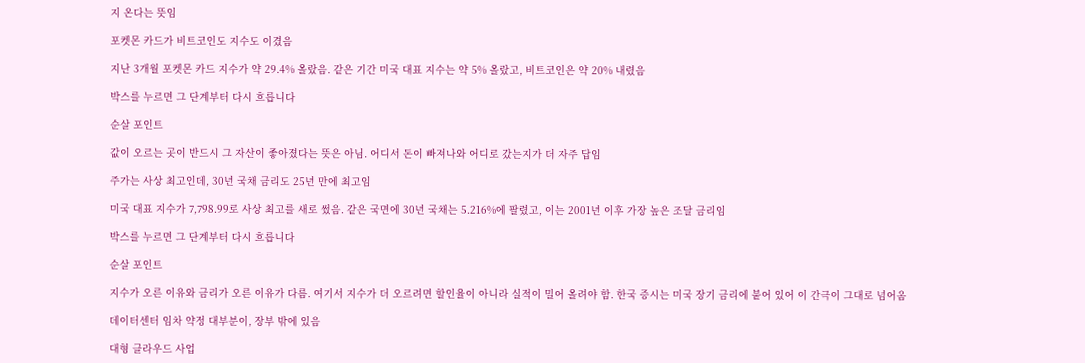지 온다는 뜻임

포켓몬 카드가 비트코인도 지수도 이겼음

지난 3개월 포켓몬 카드 지수가 약 29.4% 올랐음. 같은 기간 미국 대표 지수는 약 5% 올랐고, 비트코인은 약 20% 내렸음

박스를 누르면 그 단계부터 다시 흐릅니다

순살 포인트

값이 오르는 곳이 반드시 그 자산이 좋아졌다는 뜻은 아님. 어디서 돈이 빠져나와 어디로 갔는지가 더 자주 답임

주가는 사상 최고인데, 30년 국채 금리도 25년 만에 최고임

미국 대표 지수가 7,798.99로 사상 최고를 새로 썼음. 같은 국면에 30년 국채는 5.216%에 팔렸고, 이는 2001년 이후 가장 높은 조달 금리임

박스를 누르면 그 단계부터 다시 흐릅니다

순살 포인트

지수가 오른 이유와 금리가 오른 이유가 다름. 여기서 지수가 더 오르려면 할인율이 아니라 실적이 밀어 올려야 함. 한국 증시는 미국 장기 금리에 붙어 있어 이 간극이 그대로 넘어옴

데이터센터 임차 약정 대부분이, 장부 밖에 있음

대형 클라우드 사업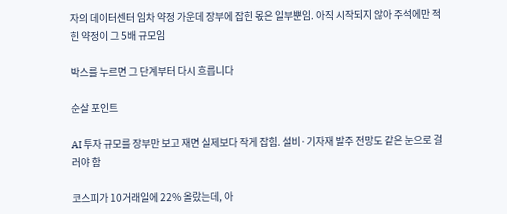자의 데이터센터 임차 약정 가운데 장부에 잡힌 몫은 일부뿐임. 아직 시작되지 않아 주석에만 적힌 약정이 그 5배 규모임

박스를 누르면 그 단계부터 다시 흐릅니다

순살 포인트

AI 투자 규모를 장부만 보고 재면 실제보다 작게 잡힘. 설비·기자재 발주 전망도 같은 눈으로 걸러야 함

코스피가 10거래일에 22% 올랐는데, 아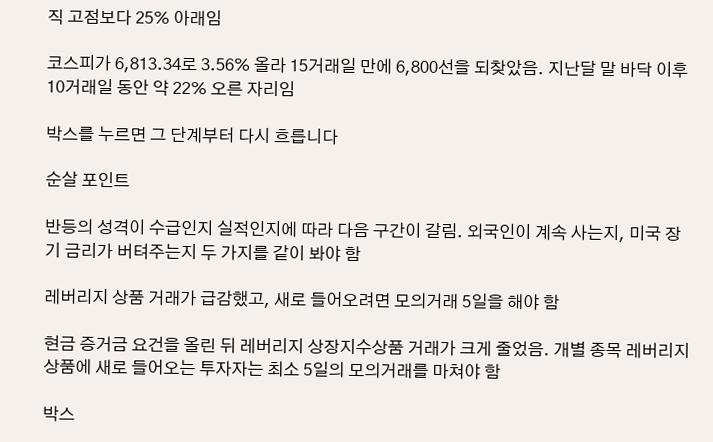직 고점보다 25% 아래임

코스피가 6,813.34로 3.56% 올라 15거래일 만에 6,800선을 되찾았음. 지난달 말 바닥 이후 10거래일 동안 약 22% 오른 자리임

박스를 누르면 그 단계부터 다시 흐릅니다

순살 포인트

반등의 성격이 수급인지 실적인지에 따라 다음 구간이 갈림. 외국인이 계속 사는지, 미국 장기 금리가 버텨주는지 두 가지를 같이 봐야 함

레버리지 상품 거래가 급감했고, 새로 들어오려면 모의거래 5일을 해야 함

현금 증거금 요건을 올린 뒤 레버리지 상장지수상품 거래가 크게 줄었음. 개별 종목 레버리지 상품에 새로 들어오는 투자자는 최소 5일의 모의거래를 마쳐야 함

박스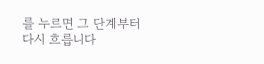를 누르면 그 단계부터 다시 흐릅니다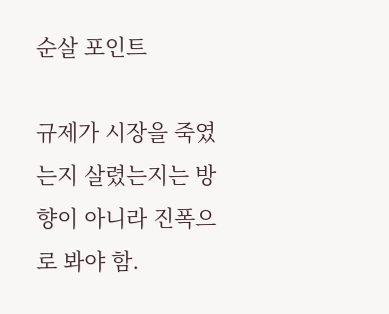순살 포인트

규제가 시장을 죽였는지 살렸는지는 방향이 아니라 진폭으로 봐야 함.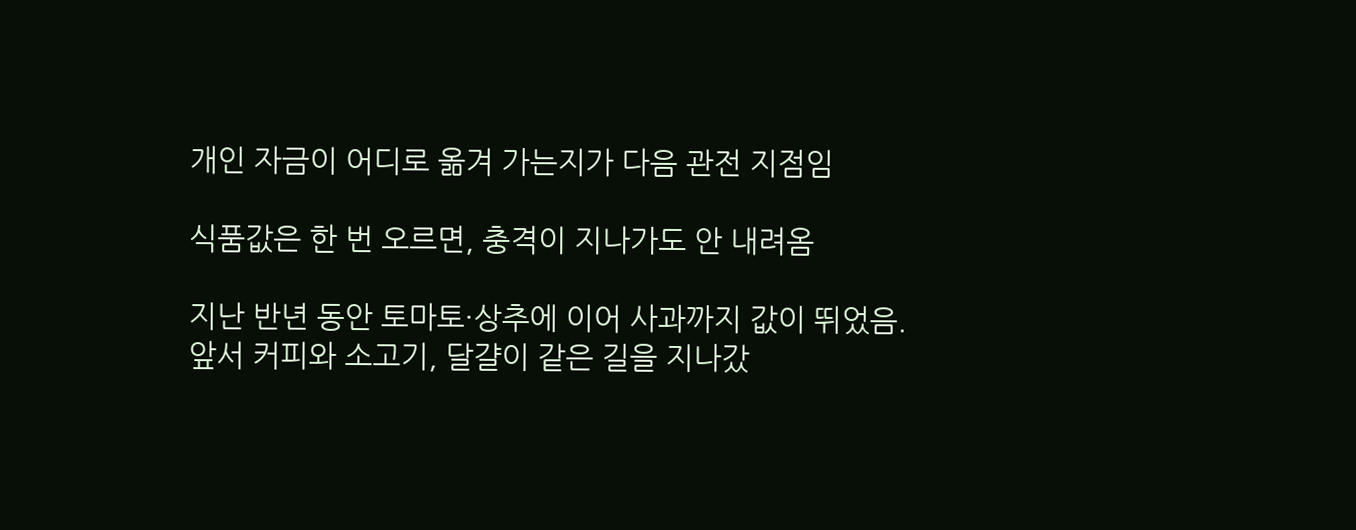개인 자금이 어디로 옮겨 가는지가 다음 관전 지점임

식품값은 한 번 오르면, 충격이 지나가도 안 내려옴

지난 반년 동안 토마토·상추에 이어 사과까지 값이 뛰었음. 앞서 커피와 소고기, 달걀이 같은 길을 지나갔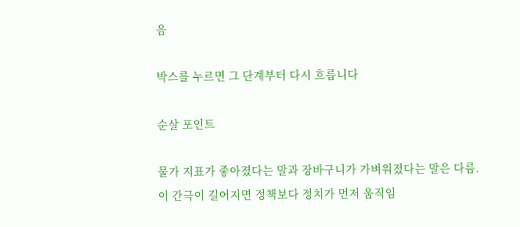음

박스를 누르면 그 단계부터 다시 흐릅니다

순살 포인트

물가 지표가 좋아졌다는 말과 장바구니가 가벼워졌다는 말은 다름. 이 간극이 길어지면 정책보다 정치가 먼저 움직임